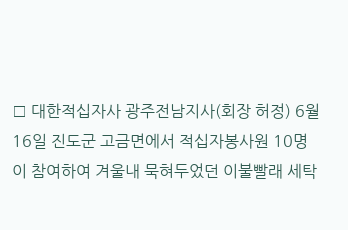□ 대한적십자사 광주전남지사(회장 허정) 6월 16일 진도군 고금면에서 적십자봉사원 10명이 참여하여 겨울내 묵혀두었던 이불빨래 세탁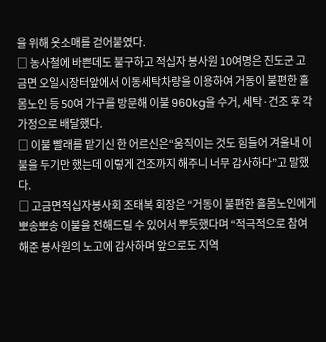을 위해 옷소매를 걷어붙였다.
□ 농사철에 바쁜데도 불구하고 적십자 봉사원 10여명은 진도군 고금면 오일시장터앞에서 이동세탁차량을 이용하여 거동이 불편한 홀몸노인 등 50여 가구를 방문해 이불 960kg을 수거, 세탁·건조 후 각 가정으로 배달했다.
□ 이불 빨래를 맡기신 한 어르신은“움직이는 것도 힘들어 겨울내 이불을 두기만 했는데 이렇게 건조까지 해주니 너무 감사하다”고 말했다.
□ 고금면적십자봉사회 조태복 회장은 “거동이 불편한 홀몸노인에게 뽀송뽀송 이불을 전해드릴 수 있어서 뿌듯했다며 “적극적으로 참여해준 봉사원의 노고에 감사하며 앞으로도 지역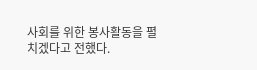사회를 위한 봉사활동을 펼치겠다고 전했다.